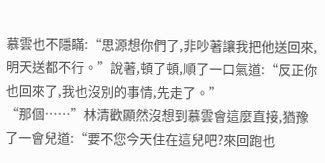慕雲也不隱瞞:“思源想你們了,非吵著讓我把他送回來,明天送都不行。”說著,頓了頓,順了一口氣道:“反正你也回來了,我也沒別的事情,先走了。”
“那個……”林清歡顯然沒想到慕雲會這麼直接,猶豫了一會兒道:“要不您今天住在這兒吧?來回跑也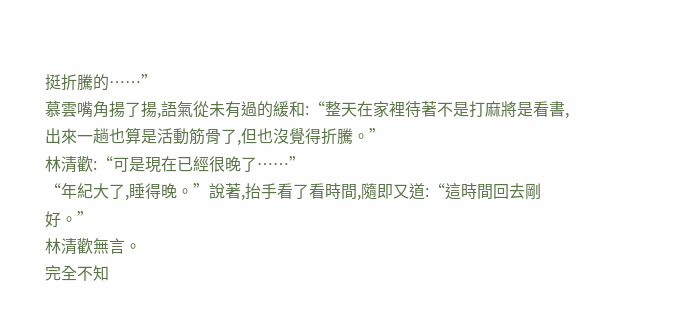挺折騰的……”
慕雲嘴角揚了揚,語氣從未有過的緩和:“整天在家裡待著不是打麻將是看書,出來一趟也算是活動筋骨了,但也沒覺得折騰。”
林清歡:“可是現在已經很晚了……”
“年紀大了,睡得晚。”說著,抬手看了看時間,隨即又道:“這時間回去剛好。”
林清歡無言。
完全不知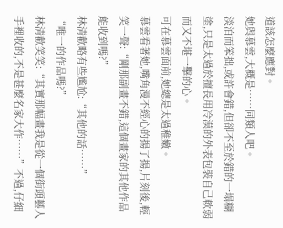道該怎麼應對。
她與慕雲,大概是……同類人吧。
淡泊而笨拙,或許會錯,但卻不至於錯的一塌糊塗,只是太過於擅長用冷漠的外表包裝自己軟弱而又不堪一擊的心。
可在慕雲面前,她總是太過稚嫩。
慕雲看著她,嘴角漫不經心的揚了揚,片刻後,輕笑一聲:“剛那副畫不錯,這個畫家的其他作品能收到嗎?”
林清歡略有些尷尬:“其他的話……”
“唯一的作品嗎?”
林清歡笑笑:“其實那幅畫我是從一個街頭藝人手裡收的,不是甚麼名家大作……”不過,仔細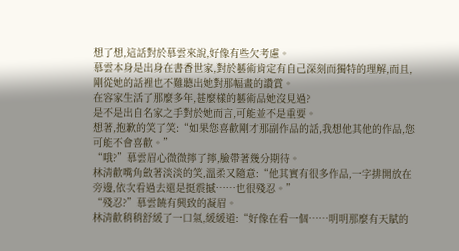想了想,這話對於慕雲來說,好像有些欠考慮。
慕雲本身是出身在書香世家,對於藝術肯定有自己深刻而獨特的理解,而且,剛從她的話裡也不難聽出她對那幅畫的讚賞。
在容家生活了那麼多年,甚麼樣的藝術品她沒見過?
是不是出自名家之手對於她而言,可能並不是重要。
想著,抱歉的笑了笑:“如果您喜歡剛才那副作品的話,我想他其他的作品,您可能不會喜歡。”
“哦?”慕雲眉心微微擰了擰,臉帶著幾分期待。
林清歡嘴角斂著淡淡的笑,溫柔又隨意:“他其實有很多作品,一字排開放在旁邊,依次看過去還是挺震撼……也很殘忍。”
“殘忍?”慕雲饒有興致的凝眉。
林清歡稍稍舒緩了一口氣,緩緩道:“好像在看一個……明明那麼有天賦的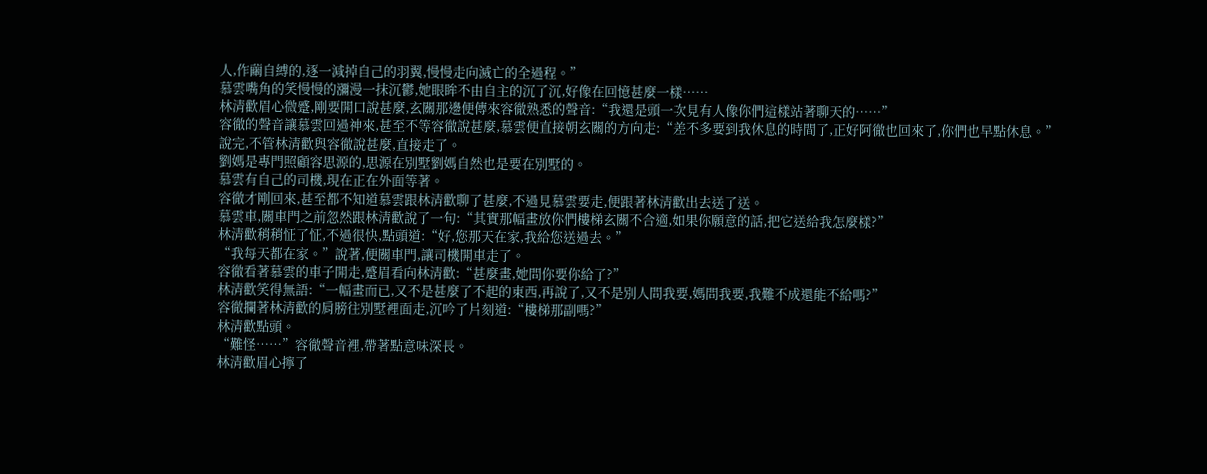人,作繭自縛的,逐一減掉自己的羽翼,慢慢走向滅亡的全過程。”
慕雲嘴角的笑慢慢的瀰漫一抹沉鬱,她眼眸不由自主的沉了沉,好像在回憶甚麼一樣……
林清歡眉心微蹙,剛要開口說甚麼,玄關那邊便傳來容徹熟悉的聲音:“我還是頭一次見有人像你們這樣站著聊天的……”
容徹的聲音讓慕雲回過神來,甚至不等容徹說甚麼,慕雲便直接朝玄關的方向走:“差不多要到我休息的時間了,正好阿徹也回來了,你們也早點休息。”
說完,不管林清歡與容徹說甚麼,直接走了。
劉媽是專門照顧容思源的,思源在別墅劉媽自然也是要在別墅的。
慕雲有自己的司機,現在正在外面等著。
容徹才剛回來,甚至都不知道慕雲跟林清歡聊了甚麼,不過見慕雲要走,便跟著林清歡出去送了送。
慕雲車,關車門之前忽然跟林清歡說了一句:“其實那幅畫放你們樓梯玄關不合適,如果你願意的話,把它送給我怎麼樣?”
林清歡稍稍怔了怔,不過很快,點頭道:“好,您那天在家,我給您送過去。”
“我每天都在家。”說著,便關車門,讓司機開車走了。
容徹看著慕雲的車子開走,蹙眉看向林清歡:“甚麼畫,她問你要你給了?”
林清歡笑得無語:“一幅畫而已,又不是甚麼了不起的東西,再說了,又不是別人問我要,媽問我要,我難不成還能不給嗎?”
容徹攔著林清歡的肩膀往別墅裡面走,沉吟了片刻道:“樓梯那副嗎?”
林清歡點頭。
“難怪……”容徹聲音裡,帶著點意味深長。
林清歡眉心擰了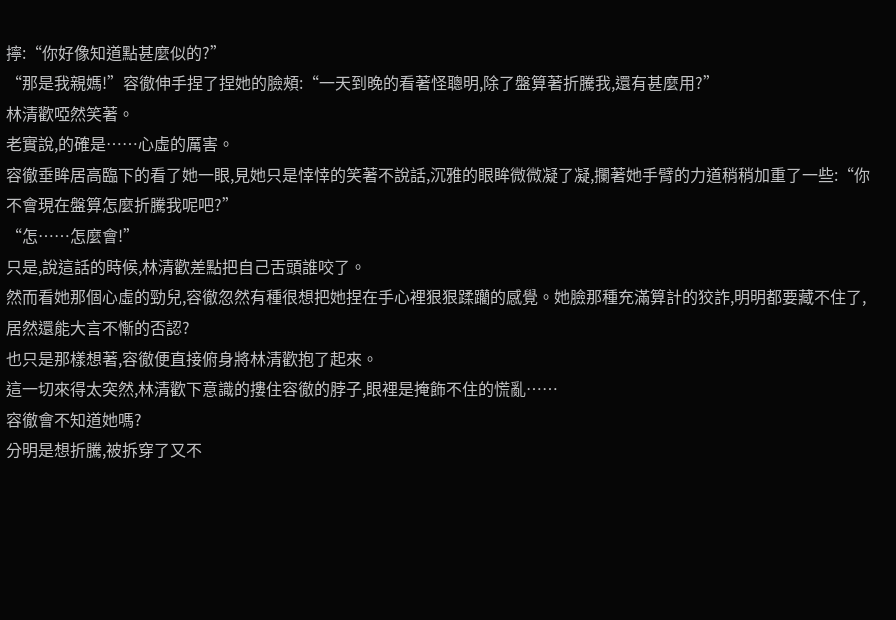擰:“你好像知道點甚麼似的?”
“那是我親媽!”容徹伸手捏了捏她的臉頰:“一天到晚的看著怪聰明,除了盤算著折騰我,還有甚麼用?”
林清歡啞然笑著。
老實說,的確是……心虛的厲害。
容徹垂眸居高臨下的看了她一眼,見她只是悻悻的笑著不說話,沉雅的眼眸微微凝了凝,攔著她手臂的力道稍稍加重了一些:“你不會現在盤算怎麼折騰我呢吧?”
“怎……怎麼會!”
只是,說這話的時候,林清歡差點把自己舌頭誰咬了。
然而看她那個心虛的勁兒,容徹忽然有種很想把她捏在手心裡狠狠蹂躪的感覺。她臉那種充滿算計的狡詐,明明都要藏不住了,居然還能大言不慚的否認?
也只是那樣想著,容徹便直接俯身將林清歡抱了起來。
這一切來得太突然,林清歡下意識的摟住容徹的脖子,眼裡是掩飾不住的慌亂……
容徹會不知道她嗎?
分明是想折騰,被拆穿了又不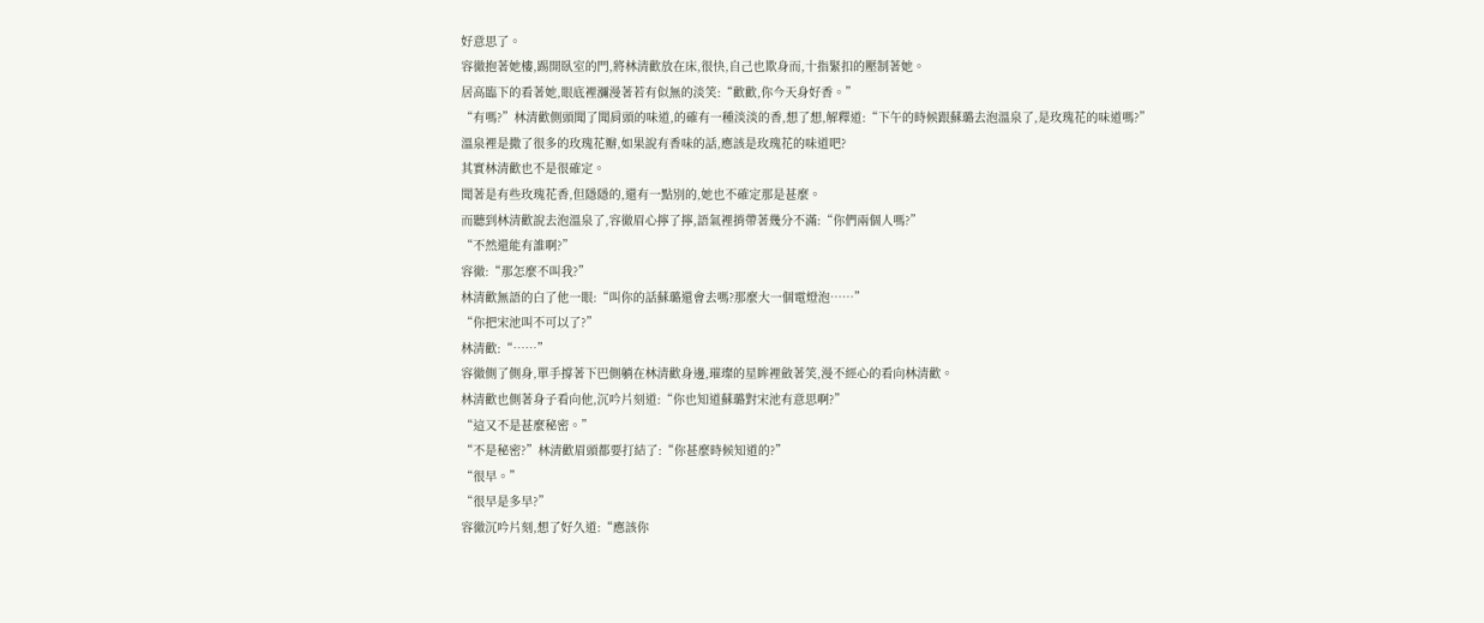好意思了。
容徹抱著她樓,踢開臥室的門,將林清歡放在床,很快,自己也欺身而,十指緊扣的壓制著她。
居高臨下的看著她,眼底裡瀰漫著若有似無的淡笑:“歡歡,你今天身好香。”
“有嗎?”林清歡側頭聞了聞肩頭的味道,的確有一種淡淡的香,想了想,解釋道:“下午的時候跟蘇璐去泡溫泉了,是玫瑰花的味道嗎?”
溫泉裡是撒了很多的玫瑰花瓣,如果說有香味的話,應該是玫瑰花的味道吧?
其實林清歡也不是很確定。
聞著是有些玫瑰花香,但隱隱的,還有一點別的,她也不確定那是甚麼。
而聽到林清歡說去泡溫泉了,容徹眉心擰了擰,語氣裡捎帶著幾分不滿:“你們兩個人嗎?”
“不然還能有誰啊?”
容徹:“那怎麼不叫我?”
林清歡無語的白了他一眼:“叫你的話蘇璐還會去嗎?那麼大一個電燈泡……”
“你把宋池叫不可以了?”
林清歡:“……”
容徹側了側身,單手撐著下巴側躺在林清歡身邊,璀璨的星眸裡斂著笑,漫不經心的看向林清歡。
林清歡也側著身子看向他,沉吟片刻道:“你也知道蘇璐對宋池有意思啊?”
“這又不是甚麼秘密。”
“不是秘密?”林清歡眉頭都要打結了:“你甚麼時候知道的?”
“很早。”
“很早是多早?”
容徹沉吟片刻,想了好久道:“應該你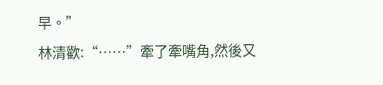早。”
林清歡:“……”牽了牽嘴角,然後又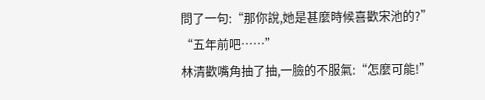問了一句:“那你說,她是甚麼時候喜歡宋池的?”
“五年前吧……”
林清歡嘴角抽了抽,一臉的不服氣:“怎麼可能!”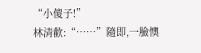“小傻子!”
林清歡:“……”隨即,一臉懊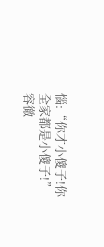惱:“你才小傻子!你全家都是小傻子!”
容徹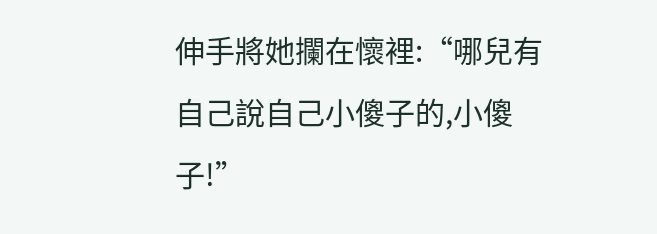伸手將她攔在懷裡:“哪兒有自己說自己小傻子的,小傻子!”